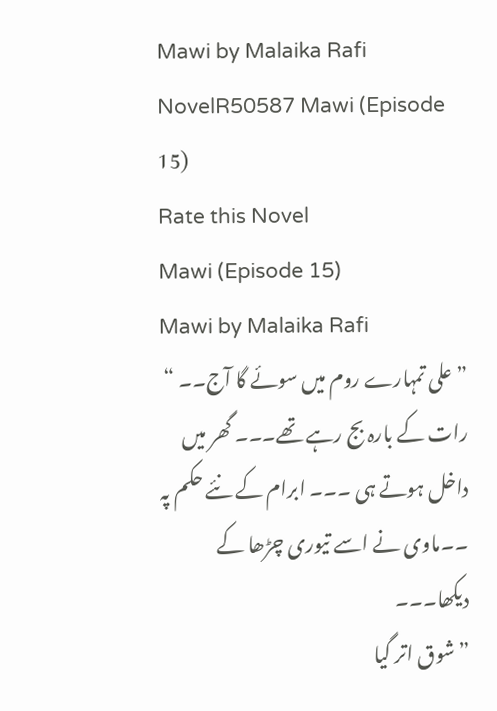Mawi by Malaika Rafi NovelR50587 Mawi (Episode 15)
Rate this Novel
Mawi (Episode 15)
Mawi by Malaika Rafi
” علی تمہارے روم میں سوئے گا آج۔۔ “
رات کے بارہ بج رہے تھے۔۔۔ گھر میں داخل ہوتے ہی ۔۔۔ ابرام کے نئے حکم پہ ۔۔ماوی نے اسے تیوری چڑھا کے دیکھا۔۔۔
” شوق اتر گیا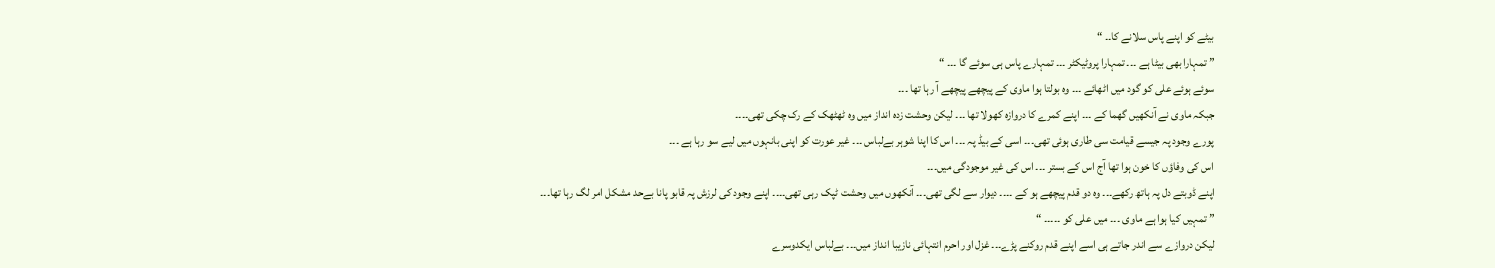بیٹے کو اپنے پاس سلانے کا۔۔ “
” تمہارا بھی بیٹا ہے ۔۔۔ تمہارا پروٹیکٹر ۔۔۔ تمہارے پاس ہی سوئے گا ۔۔۔ “
سوئے ہوئے علی کو گود میں اٹھائے ۔۔۔ وہ بولتا ہوا ماوی کے پیچھے پیچھے آ رہا تھا ۔۔۔
جبکہ ماوی نے آنکھیں گھما کے ۔۔۔ اپنے کمرے کا دروازہ کھولا تھا ۔۔۔ لیکن وحشت زدہ انداز میں وہ ٹھٹھک کے رک چکی تھی۔۔۔۔
پورے وجود پہ جیسے قیامت سی طاری ہوئی تھی۔۔۔ اسی کے بیڈ پہ ۔۔۔ اس کا اپنا شوہر بےلباس ۔۔۔ غیر عورت کو اپنی بانہوں میں لیے سو رہا ہے ۔۔۔
اس کی وفاؤں کا خون ہوا تھا آج اس کے بستر ۔۔۔ اس کی غیر موجودگی میں۔۔۔
اپنے ڈوبتے دل پہ ہاتھ رکھے۔۔۔ وہ دو قدم پیچھے ہو کے ۔۔۔۔ دیوار سے لگی تھی۔۔۔ آنکھوں میں وحشت ٹپک رہی تھی۔۔۔۔ اپنے وجود کی لرزش پہ قابو پانا بےحد مشکل امر لگ رہا تھا۔۔۔
” تمہیں کیا ہوا ہے ماوی ۔۔۔ میں علی کو ۔۔۔۔۔ “
لیکن دروازے سے اندر جاتے ہی اسے اپنے قدم روکنے پڑے۔۔۔ غزل اور احرم انتہائی نازیبا انداز میں۔۔۔ بےلباس ایکدوسرے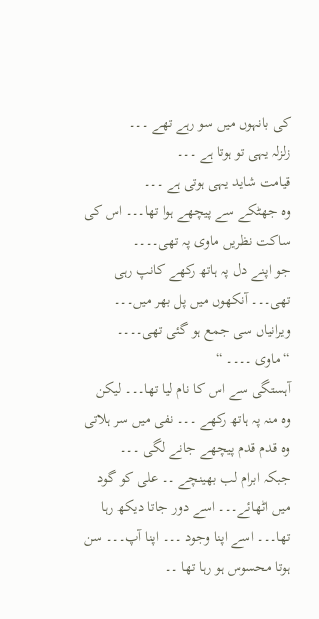کی بانہوں میں سو رہے تھے ۔۔۔
زلزلہ یہی تو ہوتا ہے ۔۔۔
قیامت شاید یہی ہوتی ہے ۔۔۔
وہ جھٹکے سے پیچھے ہوا تھا۔۔۔ اس کی ساکت نظریں ماوی پہ تھی۔۔۔۔
جو اپنے دل پہ ہاتھ رکھے کانپ رہی تھی۔۔۔ آنکھوں میں پل بھر میں۔۔۔ ویرانیاں سی جمع ہو گئی تھی۔۔۔۔
“ماوی ۔۔۔۔ “
آہستگی سے اس کا نام لیا تھا۔۔۔ لیکن وہ منہ پہ ہاتھ رکھے ۔۔۔ نفی میں سر ہلاتی وہ قدم قدم پیچھے جانے لگی ۔۔۔
جبکہ ابرام لب بھینچے ۔۔ علی کو گود میں اٹھائے۔۔۔ اسے دور جاتا دیکھ رہا تھا۔۔۔ اسے اپنا وجود ۔۔۔ اپنا آپ۔۔۔ سن ہوتا محسوس ہو رہا تھا ۔۔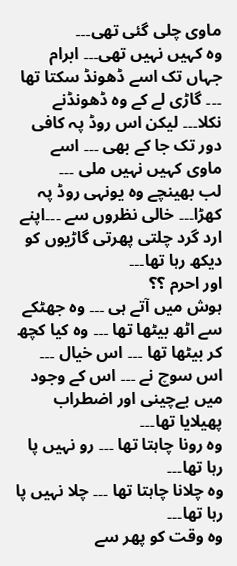ماوی چلی گئی تھی۔۔۔
وہ کہیں نہیں تھی۔۔۔ ابرام جہاں تک اسے ڈھونڈ سکتا تھا ۔۔۔ گاڑی لے کے وہ ڈھونڈنے نکلا۔۔۔ لیکن اس روڈ پہ کافی دور تک جا کے بھی ۔۔۔ اسے ماوی کہیں نہیں ملی ۔۔۔
لب بھینچے وہ یونہی روڈ پہ کھڑا۔۔۔ خالی نظروں سے ۔۔۔اپنے ارد گرد چلتی پھرتی گاڑیوں کو دیکھ رہا تھا۔۔۔
اور احرم ؟؟
ہوش میں آتے ہی ۔۔۔ وہ جھٹکے سے اٹھ بیٹھا تھا ۔۔۔ وہ کیا کچھ کر بیٹھا تھا ۔۔۔ اس خیال ۔۔۔ اس سوچ نے ۔۔۔ اس کے وجود میں بےچینی اور اضطراب پھیلایا تھا۔۔۔
وہ رونا چاہتا تھا ۔۔۔ رو نہیں پا رہا تھا۔۔۔
وہ چلانا چاہتا تھا ۔۔۔ چلا نہیں پا رہا تھا۔۔۔
وہ وقت کو پھر سے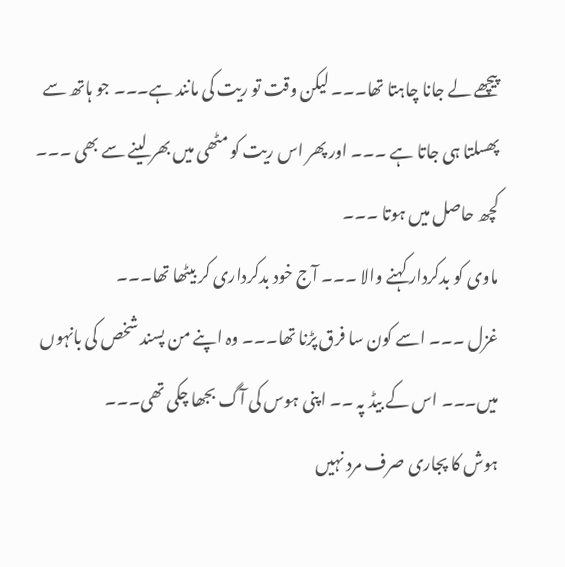پیچھے لے جانا چاہتا تھا۔۔۔ لیکن وقت تو ریت کی مانند ہے۔۔۔ جو ہاتھ سے پھسلتا ہی جاتا ہے ۔۔۔ اور پھر اس ریت کو مٹھی میں بھر لینے سے بھی ۔۔۔ کچھ حاصل میں ہوتا ۔۔۔
ماوی کو بدکردار کہنے والا ۔۔۔ آج خود بدکرداری کر بیٹھا تھا۔۔۔
غزل ۔۔۔ اسے کون سا فرق پڑنا تھا۔۔۔ وہ اپنے من پسند شخص کی بانہوں میں۔۔۔ اس کے بیڈ پہ ۔۔ اپنی ہوس کی آگ بجھا چکی تھی۔۔۔
ہوش کا پجاری صرف مرد نہیں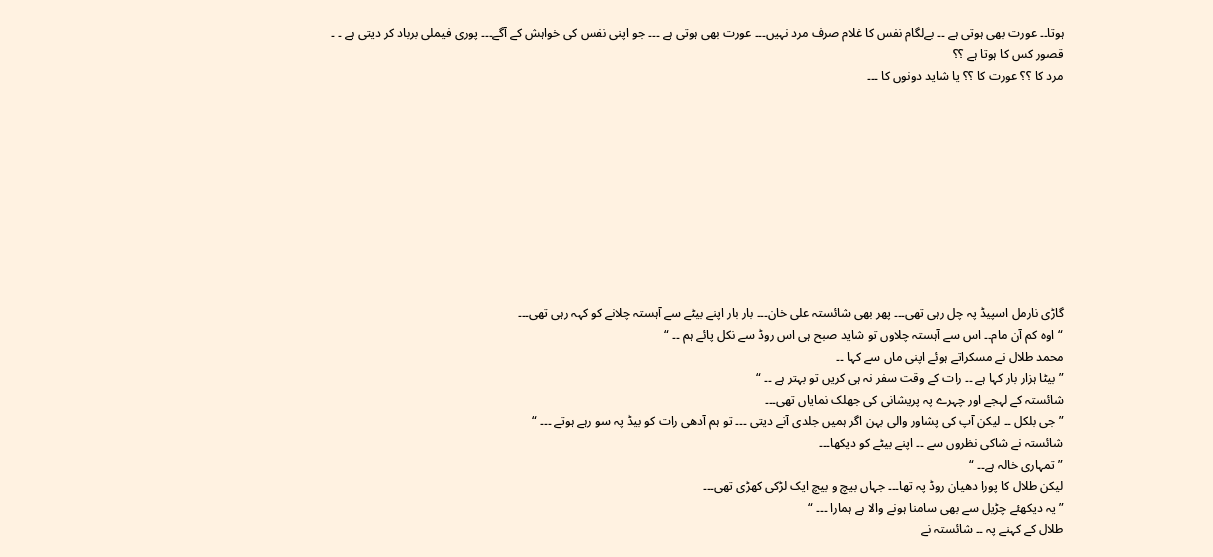ہوتا۔۔ عورت بھی ہوتی ہے ۔۔ بےلگام نفس کا غلام صرف مرد نہیں۔۔۔ عورت بھی ہوتی ہے ۔۔۔ جو اپنی نفس کی خواہش کے آگے۔۔۔ پوری فیملی برباد کر دیتی ہے ۔ ۔
قصور کس کا ہوتا ہے ؟؟
مرد کا ؟؟ عورت کا ؟؟ یا شاید دونوں کا ۔۔۔










گاڑی نارمل اسپیڈ پہ چل رہی تھی۔۔۔ پھر بھی شائستہ علی خان۔۔۔ بار بار اپنے بیٹے سے آہستہ چلانے کو کہہ رہی تھی۔۔۔
“اوہ کم آن مام۔۔ اس سے آہستہ چلاوں تو شاید صبح ہی اس روڈ سے نکل پائے ہم ۔۔ “
محمد طلال نے مسکراتے ہوئے اپنی ماں سے کہا ۔۔
” بیٹا ہزار بار کہا ہے ۔۔ رات کے وقت سفر نہ ہی کریں تو بہتر ہے ۔۔ “
شائستہ کے لہجے اور چہرے پہ پریشانی کی جھلک نمایاں تھی۔۔۔
” جی بلکل ۔۔ لیکن آپ کی پشاور والی بہن اگر ہمیں جلدی آنے دیتی ۔۔۔ تو ہم آدھی رات کو بیڈ پہ سو رہے ہوتے ۔۔۔ “
شائستہ نے شاکی نظروں سے ۔۔ اپنے بیٹے کو دیکھا۔۔۔
” تمہاری خالہ ہے۔۔ “
لیکن طلال کا پورا دھیان روڈ پہ تھا۔۔۔ جہاں بیچ و بیچ ایک لڑکی کھڑی تھی۔۔۔
” یہ دیکھئے چڑیل سے بھی سامنا ہونے والا ہے ہمارا ۔۔۔ “
طلال کے کہنے پہ ۔۔ شائستہ نے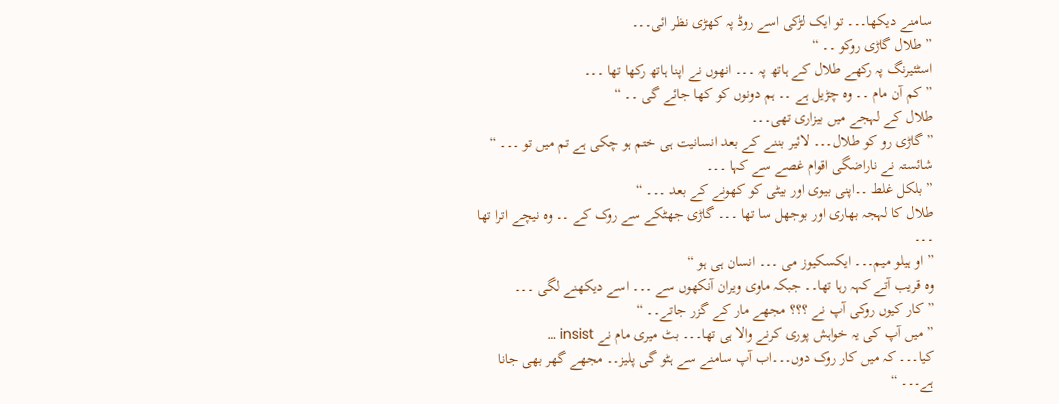سامنے دیکھا۔۔۔ تو ایک لڑکی اسے روڈ پہ کھڑی نظر ائی۔۔۔
” طلال گاڑی روکو ۔۔ “
اسٹئیرنگ پہ رکھے طلال کے ہاتھ پہ ۔۔۔ انھوں نے اپنا ہاتھ رکھا تھا ۔۔۔
” کم آن مام ۔۔ وہ چڑیل ہے ۔۔ ہم دونوں کو کھا جائے گی ۔۔ “
طلال کے لہجے میں بیزاری تھی۔۔۔
” گاڑی رو کو طلال۔۔۔ لائیر بننے کے بعد انسانیت ہی ختم ہو چکی ہے تم میں تو ۔۔۔ “
شائستہ نے ناراضگی اقوام غصے سے کہا ۔۔۔
” بلکل غلط ۔۔اپنی بیوی اور بیٹی کو کھونے کے بعد ۔۔۔ “
طلال کا لہجہ بھاری اور بوجھل سا تھا ۔۔۔ گاڑی جھٹکے سے روک کے ۔۔ وہ نیچے اترا تھا ۔۔۔
” او ہیلو میم۔۔۔ ایکسکیوز می ۔۔۔ انسان ہی ہو “
وہ قریب آتے کہہ رہا تھا۔۔ جبکہ ماوی ویران آنکھوں سے ۔۔۔ اسے دیکھنے لگی ۔۔۔
” کار کیوں روکی آپ نے ؟؟؟ مجھے مار کے گزر جاتے۔۔ “
” میں آپ کی یہ خواہش پوری کرنے والا ہی تھا۔۔۔ بٹ میری مام نے insist …
کیا۔۔۔ کہ میں کار روک دوں۔۔۔اب آپ سامنے سے ہٹو گی پلیز۔۔ مجھے گھر بھی جانا ہے۔۔۔ “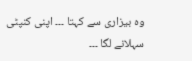وہ بیزاری سے کہتا ۔۔۔ اپنی کنپٹی سہلانے لگا ۔۔۔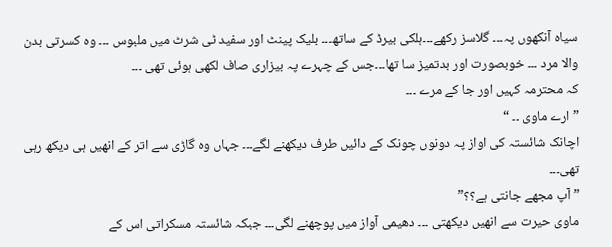سیاہ آنکھوں پہ۔۔۔ گلاسز رکھے۔۔۔ہلکی بیرڈ کے ساتھ۔۔۔ بلیک پینٹ اور سفید ٹی شرٹ میں ملبوس ۔۔۔ وہ کسرتی بدن والا مرد ۔۔۔ خوبصورت اور بدتمیز سا تھا۔۔۔جس کے چہرے پہ بیزاری صاف لکھی ہوئی تھی ۔۔۔
کہ محترمہ کہیں اور جا کے مرے ۔۔۔
” ارے ماوی ۔۔ “
اچانک شائستہ کی اواز پہ دونوں چونک کے دائیں طرف دیکھنے لگے۔۔۔ جہاں وہ گاڑی سے اتر کے انھیں ہی دیکھ رہی تھی۔۔۔
” آپ مجھے جانتی ہے؟؟”
ماوی حیرت سے انھیں دیکھتی ۔۔۔ دھیمی آواز میں پوچھنے لگی۔۔۔ جبکہ شائستہ مسکراتی اس کے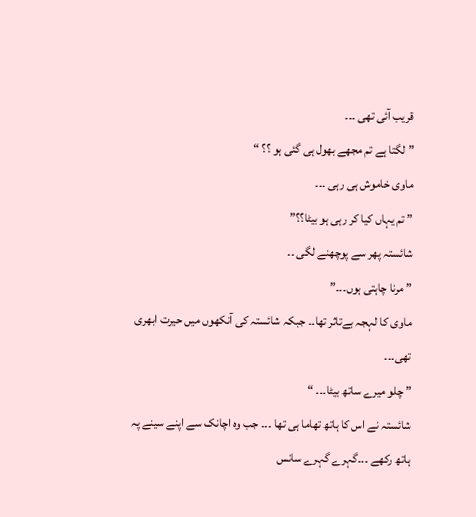قریب آئی تھی ۔۔۔
” لگتا ہے تم مجھے بھول ہی گئی ہو ؟؟ “
ماوی خاموش ہی رہی ۔۔۔
” تم یہاں کیا کر رہی ہو بیٹا؟؟”
شائستہ پھر سے پوچھنے لگی ۔۔
” مرنا چاہتی ہوں۔۔۔”
ماوی کا لہجہ بےتاثر تھا۔۔ جبکہ شائستہ کی آنکھوں میں حیرت ابھری تھی۔۔۔
” چلو میرے ساتھ بیٹا۔۔۔ “
شائستہ نے اس کا ہاتھ تھاما ہی تھا ۔۔۔ جب وہ اچانک سے اپنے سینے پہ ہاتھ رکھے ۔۔۔گہرے گہرے سانس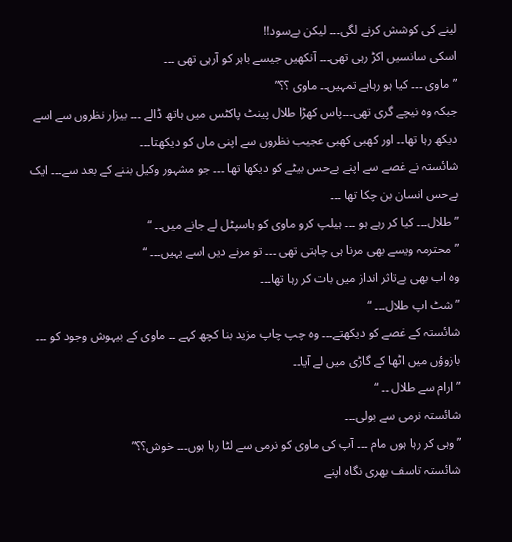لینے کی کوشش کرنے لگی۔۔۔ لیکن بےسود!!
اسکی سانسیں اکڑ رہی تھی۔۔۔ آنکھیں جیسے باہر کو آرہی تھی ۔۔۔
” ماوی ۔۔۔ کیا ہو رہاہے تمہیں۔۔ ماوی ؟؟”
جبکہ وہ نیچے گری تھی۔۔۔پاس کھڑا طلال پینٹ پاکٹس میں ہاتھ ڈالے ۔۔۔ بیزار نظروں سے اسے دیکھ رہا تھا۔۔ اور کھبی کھبی عجیب نظروں سے اپنی ماں کو دیکھتا۔۔۔
شائستہ نے غصے سے اپنے بےحس بیٹے کو دیکھا تھا ۔۔۔ جو مشہور وکیل بننے کے بعد سے۔۔۔ ایک بےحس انسان بن چکا تھا ۔۔۔
” طلال۔۔۔ کیا کر رہے ہو ۔۔۔ ہیلپ کرو ماوی کو ہاسپٹل لے جانے میں۔۔ “
” محترمہ ویسے بھی مرنا ہی چاہتی تھی ۔۔۔ تو مرنے دیں اسے یہیں۔۔۔ “
وہ اب بھی بےتاثر انداز میں بات کر رہا تھا۔۔۔
” شٹ اپ طلال۔۔۔ “
شائستہ کے غصے کو دیکھتے۔۔۔ وہ چپ چاپ مزید بنا کچھ کہے ۔۔ ماوی کے بیہوش وجود کو ۔۔۔ بازوؤں میں اٹھا کے گاڑی میں لے آیا۔۔
” ارام سے طلال ۔۔ “
شائستہ نرمی سے بولی۔۔۔
” وہی کر رہا ہوں مام ۔۔۔ آپ کی ماوی کو نرمی سے لٹا رہا ہوں۔۔۔ خوش؟؟”
شائستہ تاسف بھری نگاہ اپنے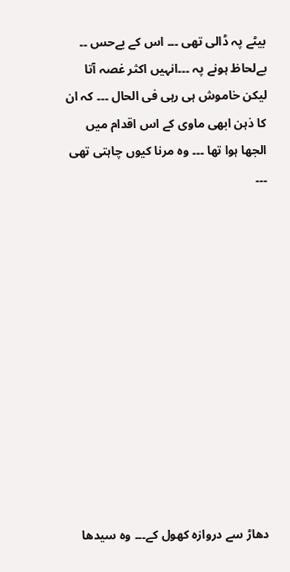بیٹے پہ ڈالی تھی ۔۔۔ اس کے بےحس ۔۔ بےلحاظ ہونے پہ ۔۔۔انہیں اکثر غصہ آتا لیکن خاموش ہی رہی فی الحال ۔۔۔ کہ ان کا ذہن ابھی ماوی کے اس اقدام میں الجھا ہوا تھا ۔۔۔ وہ مرنا کیوں چاہتی تھی ۔۔۔












دھاڑ سے دروازہ کھول کے۔۔۔ وہ سیدھا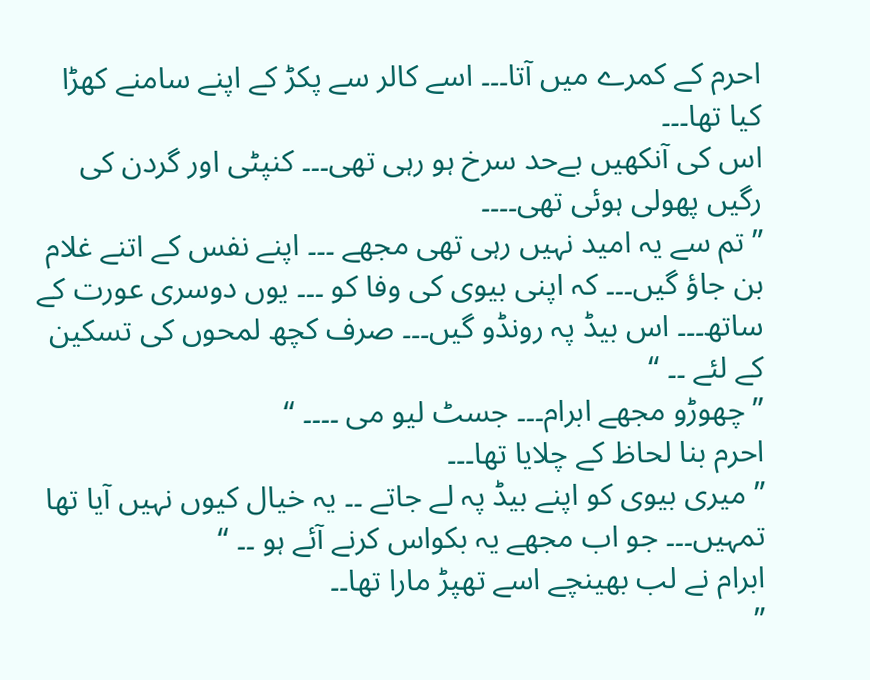احرم کے کمرے میں آتا۔۔۔ اسے کالر سے پکڑ کے اپنے سامنے کھڑا کیا تھا۔۔۔
اس کی آنکھیں بےحد سرخ ہو رہی تھی۔۔۔ کنپٹی اور گردن کی رگیں پھولی ہوئی تھی۔۔۔۔
” تم سے یہ امید نہیں رہی تھی مجھے ۔۔۔ اپنے نفس کے اتنے غلام بن جاؤ گیں۔۔۔ کہ اپنی بیوی کی وفا کو ۔۔۔ یوں دوسری عورت کے ساتھ۔۔۔ اس بیڈ پہ رونڈو گیں۔۔۔ صرف کچھ لمحوں کی تسکین کے لئے ۔۔ “
” چھوڑو مجھے ابرام۔۔۔ جسٹ لیو می ۔۔۔۔ “
احرم بنا لحاظ کے چلایا تھا۔۔۔
” میری بیوی کو اپنے بیڈ پہ لے جاتے ۔۔ یہ خیال کیوں نہیں آیا تھا تمہیں۔۔۔ جو اب مجھے یہ بکواس کرنے آئے ہو ۔۔ “
ابرام نے لب بھینچے اسے تھپڑ مارا تھا۔۔
”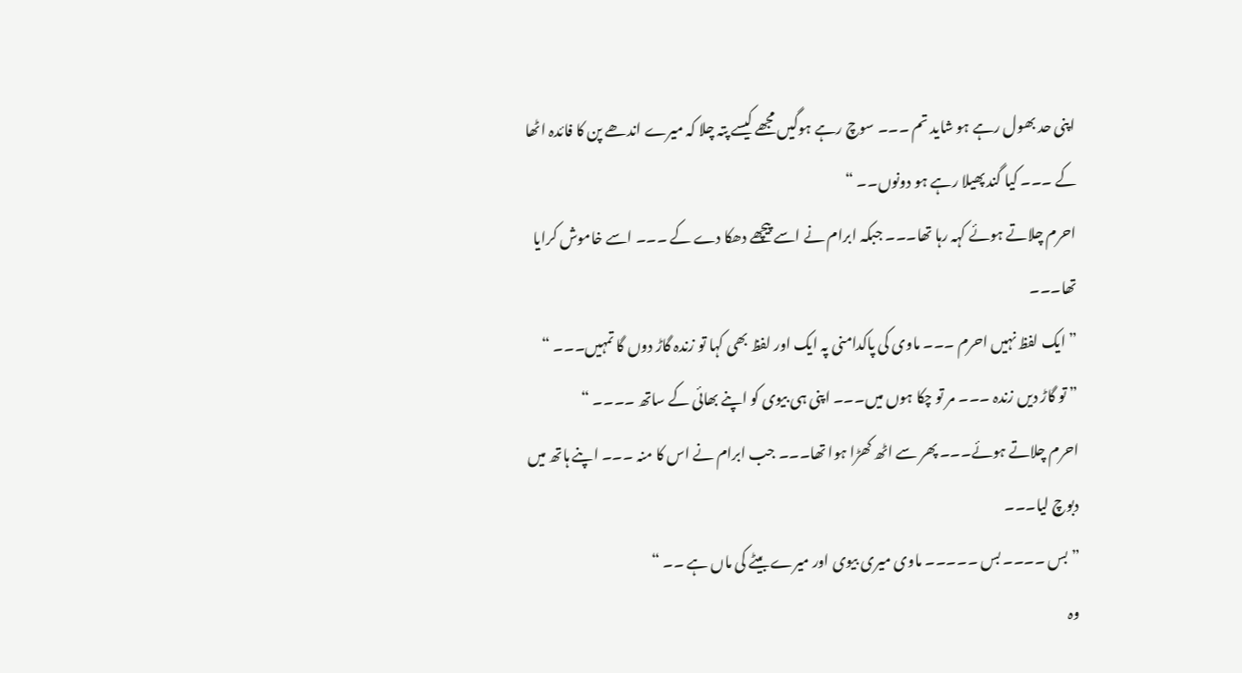اپنی حد بھول رہے ہو شاید تم ۔۔۔ سوچ رہے ہوگیں مجھے کیسے پتہ چلا کہ میرے اندھے پن کا فائدہ اٹھا کے ۔۔۔ کیا گند پھیلا رہے ہو دونوں۔۔ “
احرم چلاتے ہوئے کہہ رہا تھا۔۔۔ جبکہ ابرام نے اسے پیچھے دھکا دے کے ۔۔۔ اسے خاموش کرایا تھا۔۔۔
” ایک لفظ نہیں احرم ۔۔۔ ماوی کی پاکدامنی پہ ایک اور لفظ بھی کہا تو زندہ گاڑ دوں گا تمہیں۔۔۔ “
” تو گاڑ دیں زندہ ۔۔۔ مر تو چکا ہوں میں۔۔۔ اپنی ہی بیوی کو اپنے بھائی کے ساتھ ۔۔۔۔ “
احرم چلاتے ہوئے۔۔۔ پھر سے اٹھ کھڑا ہوا تھا۔۔۔ جب ابرام نے اس کا منہ ۔۔۔ اپنے ہاتھ میں دبوچ لیا۔۔۔
” بس ۔۔۔۔ بس ۔۔۔۔۔ ماوی میری بیوی اور میرے بیٹے کی ماں ہے ۔۔ “
وہ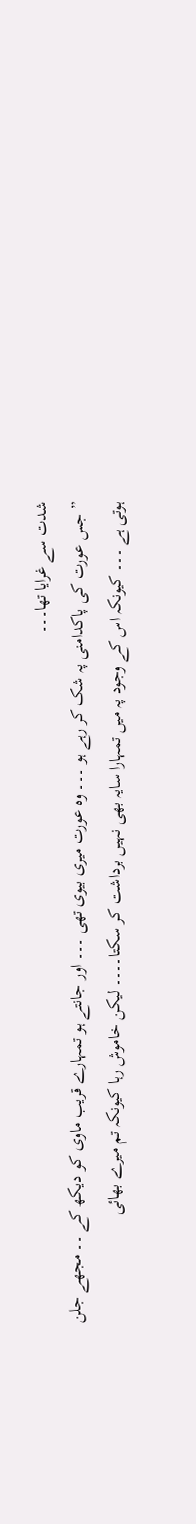شدت سے غرایا تھا۔۔۔
” جس عورت کی پاکدامنی پہ شک کر رہے ہو ۔۔۔ وہ عورت میری بیوی تھی ۔۔۔ اور جانتے ہو تمہارے قریب ماوی کو دیکھ کے ۔۔ مجھے جلن ہوتی ہے ۔۔۔ کیونکہ اس کے وجود پہ میں تمہارا سایہ بھی نہیں برداشت کر سکتا۔۔۔۔ لیکن خاموش رہا کیونکہ تم میرے بھائی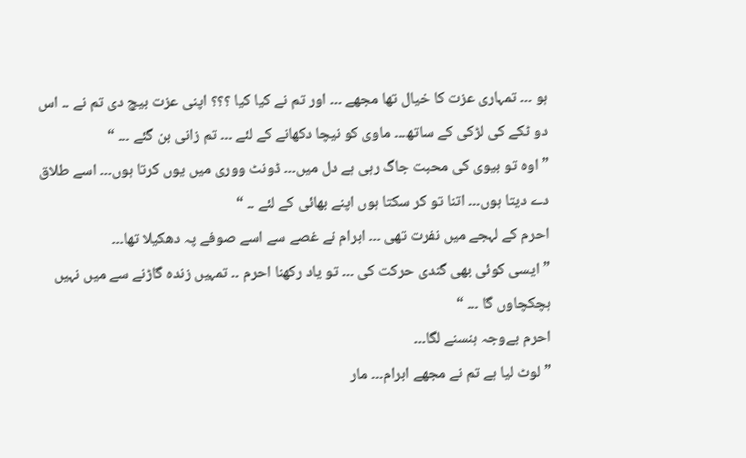ہو ۔۔۔ تمہاری عزت کا خیال تھا مجھے ۔۔۔ اور تم نے کیا کیا ؟؟؟ اپنی عزت بیچ دی تم نے ۔۔ اس دو ٹکے کی لڑکی کے ساتھ۔۔۔ ماوی کو نیچا دکھانے کے لئے ۔۔۔ تم زانی بن گئے ۔۔۔ “
” اوہ تو بیوی کی محبت جاگ رہی ہے دل میں۔۔۔ ڈونٹ ووری میں یوں کرتا ہوں۔۔۔ اسے طلاق دے دیتا ہوں۔۔۔ اتنا تو کر سکتا ہوں اپنے بھائی کے لئے ۔۔ “
احرم کے لہجے میں نفرت تھی ۔۔۔ ابرام نے غصے سے اسے صوفے پہ دھکیلا تھا۔۔۔
” ایسی کوئی بھی گندی حرکت کی ۔۔۔ تو یاد رکھنا احرم ۔۔ تمہیں زندہ گاڑنے سے میں نہیں ہچکچاوں گا ۔۔۔ “
احرم بےوجہ ہنسنے لگا۔۔۔
” لوٹ لیا ہے تم نے مجھے ابرام۔۔۔ مار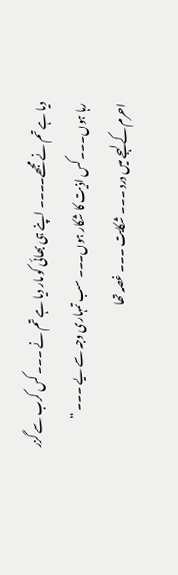دیا ہے تم نے مجھے۔۔۔۔ اپنے ہی بھائی کو مار دیا ہے تم نے ۔۔۔ کس کرب سے گزر رہا ہوں۔۔۔ کس اذیت کا شکار ہوں۔۔۔ سب تمہاری وجہ سے یے ۔۔۔ “
احرم کے لہجے میں درد ۔۔۔ شکایت ۔۔۔ غصہ تھا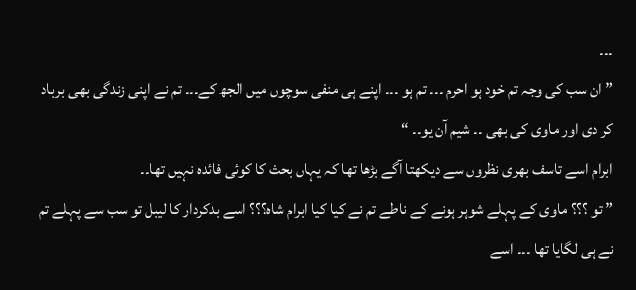۔۔۔
” ان سب کی وجہ تم خود ہو احرم ۔۔۔ تم ہو ۔۔۔ اپنے ہی منفی سوچوں میں الجھ کے۔۔۔ تم نے اپنی زندگی بھی برباد کر دی اور ماوی کی بھی ۔۔ شیم آن یو۔۔ “
ابرام اسے تاسف بھری نظروں سے دیکھتا آگے بڑھا تھا کہ یہاں بحث کا کوئی فائدہ نہیں تھا۔۔
” تو ؟؟؟ ماوی کے پہلے شوہر ہونے کے ناطے تم نے کیا کیا ابرام شاہ؟؟؟ اسے بدکردار کا لیبل تو سب سے پہلے تم نے ہی لگایا تھا ۔۔۔ اسے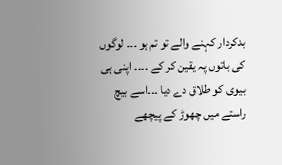بدکردار کہنے والے تو تم ہو ۔۔۔ لوگوں کی باتوں پہ یقین کر کے ۔۔۔۔ اپنی ہی بیوی کو طلاق دے دیا ۔۔۔اسے بیچ راستے میں چھوڑ کے پیچھے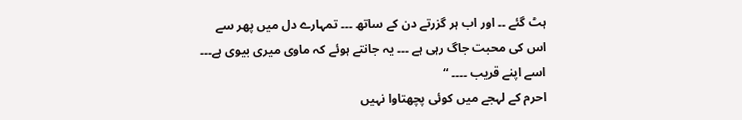ہٹ گئے ۔۔ اور اب ہر گزرتے دن کے ساتھ ۔۔۔ تمہارے دل میں پھر سے اس کی محبت جاگ رہی ہے ۔۔۔ یہ جانتے ہوئے کہ ماوی میری بیوی ہے۔۔۔ اسے اپنے قریب ۔۔۔۔ “
احرم کے لہجے میں کوئی پچھتاوا نہیں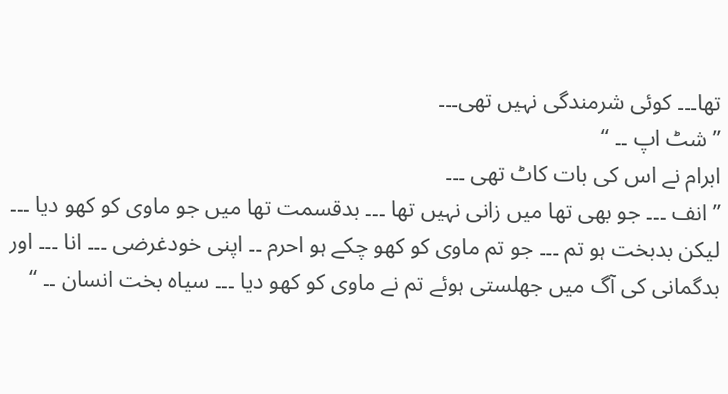تھا۔۔۔ کوئی شرمندگی نہیں تھی۔۔۔
” شٹ اپ ۔۔ “
ابرام نے اس کی بات کاٹ تھی ۔۔۔
” انف ۔۔۔ جو بھی تھا میں زانی نہیں تھا ۔۔۔ بدقسمت تھا میں جو ماوی کو کھو دیا ۔۔۔ لیکن بدبخت ہو تم ۔۔۔ جو تم ماوی کو کھو چکے ہو احرم ۔۔ اپنی خودغرضی ۔۔۔ انا ۔۔۔ اور بدگمانی کی آگ میں جھلستی ہوئے تم نے ماوی کو کھو دیا ۔۔۔ سیاہ بخت انسان ۔۔ “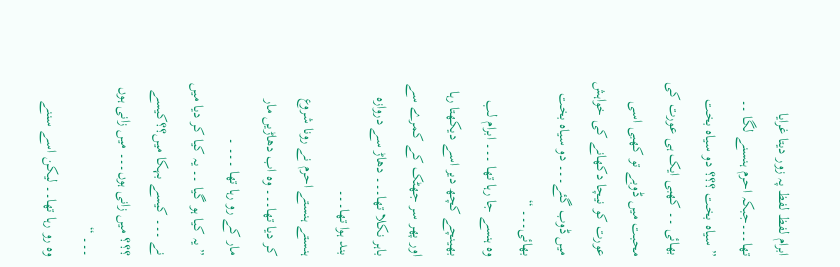ابرام لفظ لفظ پہ زور دیتا غرایا تھا۔۔۔جبکہ احرم ہنسنے لگا ۔۔
” سیاہ بخت ؟؟؟ دو سیاہ بخت بھائی ۔۔ کھبی ایک ہی عورت کی محبت میں ڈوبے تو کھبی اسی عورت کو نیچا دکھانے کی خواہش میں ڈوب گئے۔۔۔ دو سیاہ بخت بھائی۔۔۔ “
وہ ہنسے جا رہا تھا ۔۔۔ ابرام لب بھینچے کچھ دیر اسے دیکھتا رہا اور پھر سر جھٹک کے کمرے سے باہر نکلا تھا۔۔۔ دھاڑ سے دروازہ بند ہوا تھا۔۔۔
ہنستے ہنستے احرم نے رونا شروع کر دیا تھا۔۔۔ وہ اب دھاڑیں مار مار کے رو رہا تھا ۔۔۔ ۔
” یہ کیا ہو گیا ۔۔ یہ کیا کر دیا میں نے ۔۔۔ کیسے بہکا میں؟؟کیسے ؟؟؟ میں زانی ہوں۔۔۔ میں زانی ہوں ۔۔۔ “
وہ رو رہا تھا۔۔ لیکن اسے سننے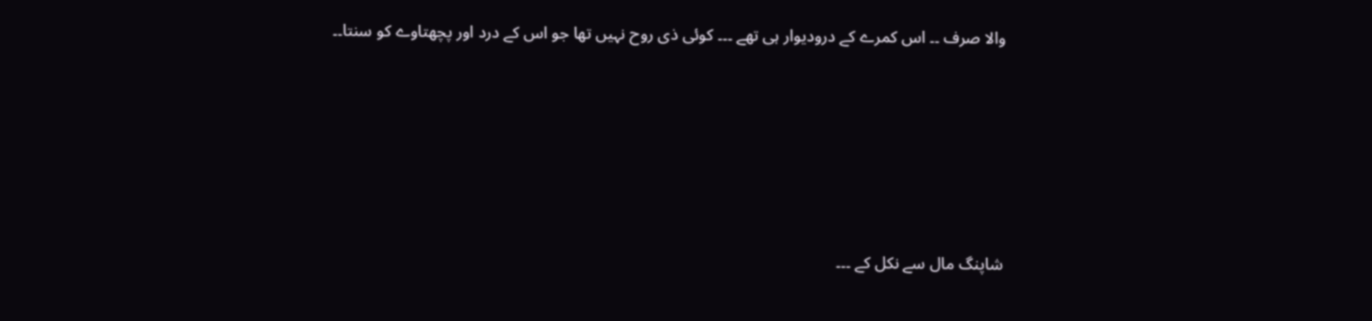والا صرف ۔۔ اس کمرے کے درودیوار ہی تھے ۔۔۔ کوئی ذی روح نہیں تھا جو اس کے درد اور پچھتاوے کو سنتا۔۔








شاپنگ مال سے نکل کے ۔۔۔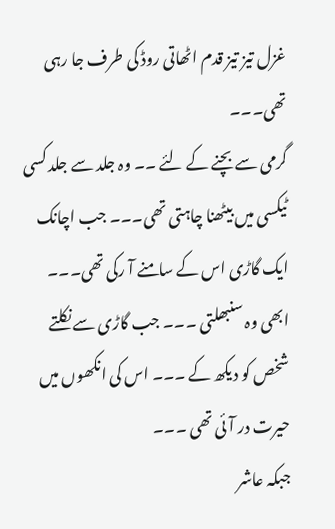غزل تیز تیز قدم اٹھاتی روڈ کی طرف جا رہی تھی۔۔۔
گرمی سے بچنے کے لئے ۔۔ وہ جلد سے جلد کسی ٹیکسی میں بیٹھنا چاہتی تھی۔۔۔ جب اچانک ایک گاڑی اس کے سامنے آ رکی تھی۔۔۔
ابھی وہ سنبھلتی ۔۔۔ جب گاڑی سے نکلتے شخص کو دیکھ کے ۔۔۔ اس کی انکھوں میں حیرت در آئی تھی ۔۔۔
جبکہ عاشر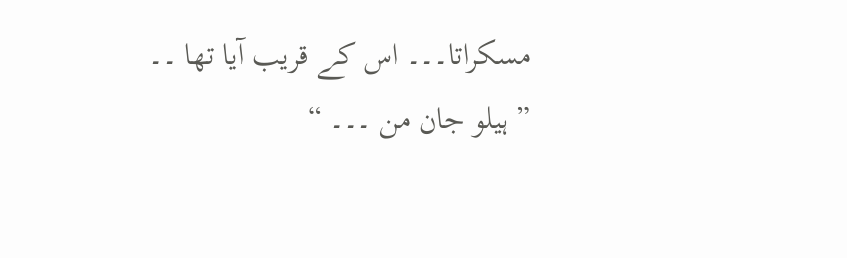مسکراتا۔۔۔ اس کے قریب آیا تھا ۔۔
” ہیلو جان من ۔۔۔ “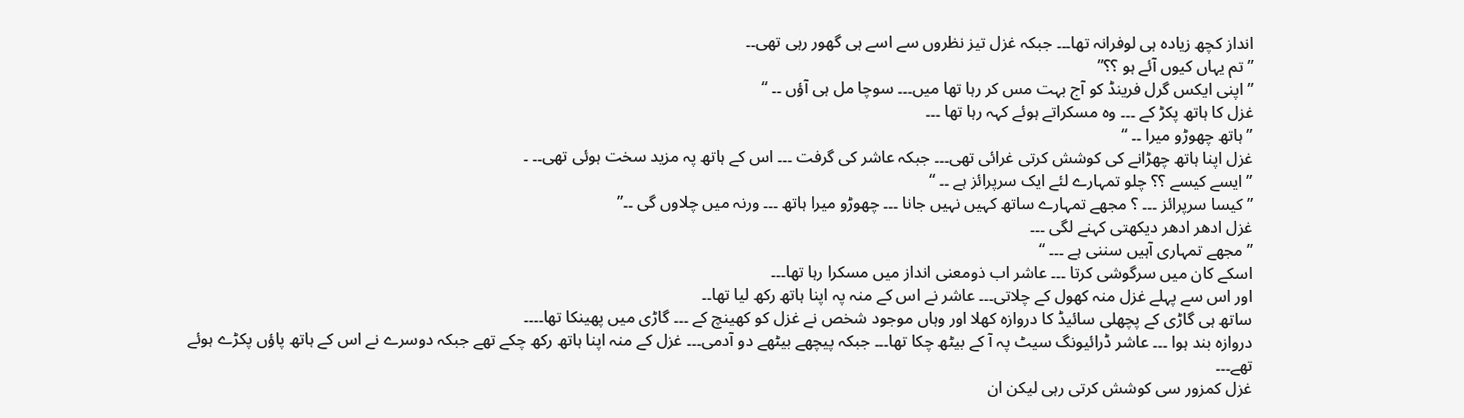انداز کچھ زیادہ ہی لوفرانہ تھا۔۔۔ جبکہ غزل تیز نظروں سے اسے ہی گھور رہی تھی۔۔
” تم یہاں کیوں آئے ہو ؟؟”
” اپنی ایکس گرل فرینڈ کو آج بہت مس کر رہا تھا میں۔۔۔ سوچا مل ہی آؤں ۔۔ “
غزل کا ہاتھ پکڑ کے ۔۔۔ وہ مسکراتے ہوئے کہہ رہا تھا ۔۔۔
” ہاتھ چھوڑو میرا ۔۔ “
غزل اپنا ہاتھ چھڑانے کی کوشش کرتی غرائی تھی۔۔۔ جبکہ عاشر کی گرفت ۔۔۔ اس کے ہاتھ پہ مزید سخت ہوئی تھی۔۔ ۔
” ایسے کیسے ؟؟ چلو تمہارے لئے ایک سرپرائز ہے ۔۔ “
” کیسا سرپرائز ۔۔۔ ؟ مجھے تمہارے ساتھ کہیں نہیں جانا ۔۔۔ چھوڑو میرا ہاتھ ۔۔۔ ورنہ میں چلاوں گی ۔۔”
غزل ادھر ادھر دیکھتی کہنے لگی ۔۔۔
” مجھے تمہاری آہیں سننی ہے ۔۔۔ “
اسکے کان میں سرگوشی کرتا ۔۔۔ عاشر اب ذومعنی انداز میں مسکرا رہا تھا۔۔۔
اور اس سے پہلے غزل منہ کھول کے چلاتی۔۔۔ عاشر نے اس کے منہ پہ اپنا ہاتھ رکھ لیا تھا۔۔
ساتھ ہی گاڑی کے پچھلی سائیڈ کا دروازہ کھلا اور وہاں موجود شخص نے غزل کو کھینچ کے ۔۔۔ گاڑی میں پھینکا تھا۔۔۔۔
دروازہ بند ہوا ۔۔۔ عاشر ڈرائیونگ سیٹ پہ آ کے بیٹھ چکا تھا۔۔۔ جبکہ پیچھے بیٹھے دو آدمی۔۔۔ غزل کے منہ اپنا ہاتھ رکھ چکے تھے جبکہ دوسرے نے اس کے ہاتھ پاؤں پکڑے ہوئے تھے۔۔۔
غزل کمزور سی کوشش کرتی رہی لیکن ان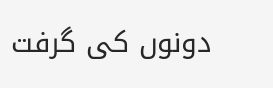دونوں کی گرفت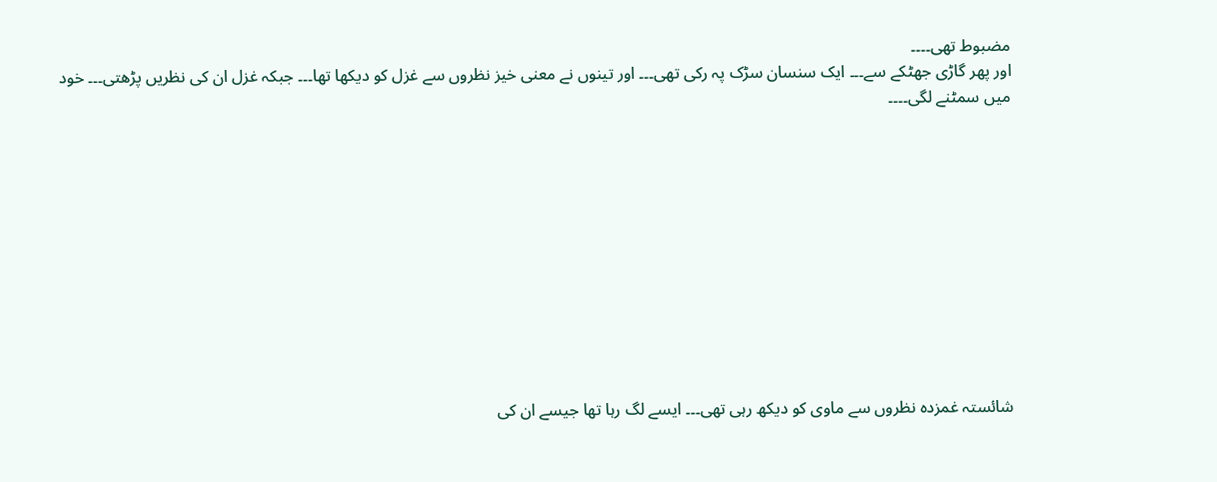مضبوط تھی۔۔۔۔
اور پھر گاڑی جھٹکے سے۔۔۔ ایک سنسان سڑک پہ رکی تھی۔۔۔ اور تینوں نے معنی خیز نظروں سے غزل کو دیکھا تھا۔۔۔ جبکہ غزل ان کی نظریں پڑھتی۔۔۔ خود میں سمٹنے لگی۔۔۔۔











شائستہ غمزدہ نظروں سے ماوی کو دیکھ رہی تھی۔۔۔ ایسے لگ رہا تھا جیسے ان کی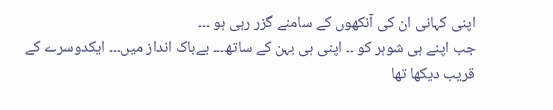اپنی کہانی ان کی آنکھوں کے سامنے گزر رہی ہو ۔۔۔
جب اپنے ہی شوہر کو ۔۔ اپنی ہی بہن کے ساتھ۔۔۔ بےباک انداز میں۔۔۔ ایکدوسرے کے قریب دیکھا تھا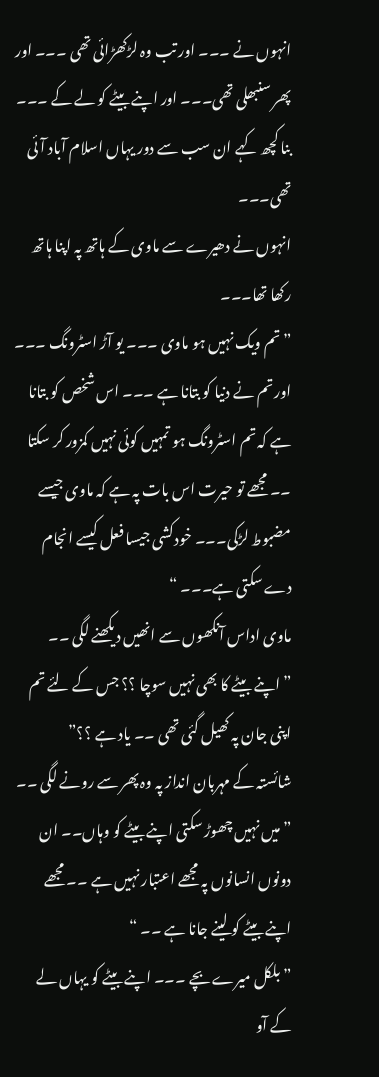انہوں نے ۔۔۔ اور تب وہ لڑکھڑائی تھی ۔۔۔ اور پھر سنبھلی تھی۔۔۔ اور اپنے بیٹے کو لے کے ۔۔۔ بنا کچھ کہے ان سب سے دور یہاں اسلام آباد آئی تھی۔۔۔
انہوں نے دھیرے سے ماوی کے ہاتھ پہ اپنا ہاتھ رکھا تھا۔۔۔
” تم ویک نہیں ہو ماوی ۔۔۔ یو آڑ اسٹرونگ ۔۔۔ اور تم نے دنیا کو بتانا ہے ۔۔۔ اس شخص کو بتانا ہے کہ تم اسٹرونگ ہو تمہیں کوئی نہیں کمزور کر سکتا ۔۔ مجھے تو حیرت اس بات پہ ہے کہ ماوی جیسے مضبوط لڑکی۔۔۔ خودکشی جیسا فعل کیسے انجام دے سکتی ہے۔۔۔ “
ماوی اداس آنکھوں سے انھیں دیکھنے لگی ۔۔
” اپنے بیٹے کا بھی نہیں سوچا ؟؟ جس کے لئے تم اپنی جان پہ کھیل گئی تھی ۔۔ یاد ہے ؟؟”
شائستہ کے مہربان انداز پہ وہ پھر سے رونے لگی ۔۔
” میں نہیں چھوڑ سکتی اپنے بیٹے کو وہاں۔۔ ان دونوں انسانوں پہ مجھے اعتبار نہیں ہے ۔۔ مجھے اپنے بیٹے کو لینے جانا ہے ۔۔ “
” بلکل میرے بچے ۔۔۔ اپنے بیٹے کو یہاں لے کے آو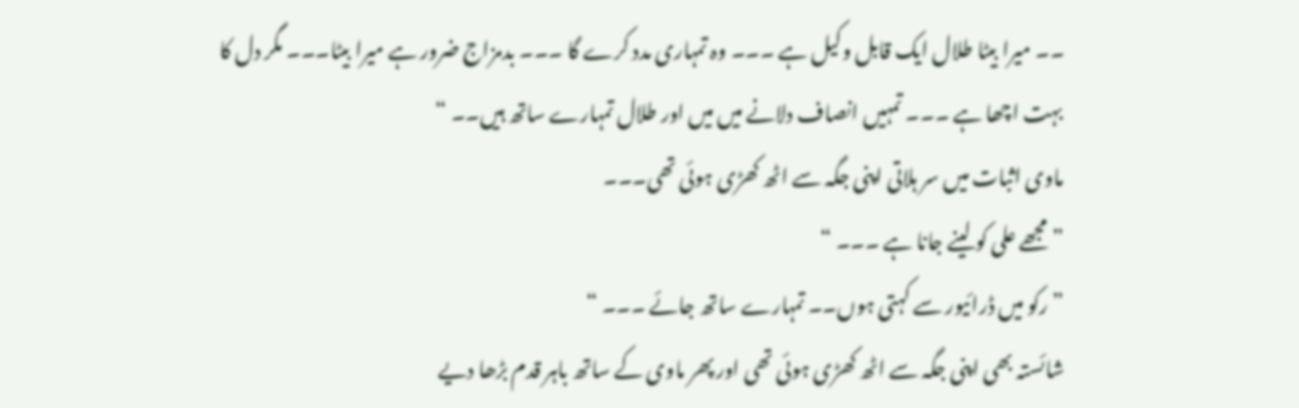۔۔ میرا بیٹا طلال ایک قابل وکیل ہے ۔۔۔ وہ تمہاری مدد کرے گا ۔۔۔ بدمزاج ضرور ہے میرا بیٹا۔۔۔ مگر دل کا بہت اچھا ہے ۔۔۔ تمہیں انصاف دلانے میں میں اور طلال تمہارے ساتھ ہیں۔۔ “
ماوی اثبات میں سر ہلاتی اپنی جگہ سے اٹھ کھڑی ہوئی تھی۔۔۔
” مجھے علی کو لینے جانا ہے ۔۔۔ “
” رکو میں ڈرائیور سے کہتی ہوں۔۔ تمہارے ساتھ جائے ۔۔۔ “
شائستہ بھی اپنی جگہ سے اٹھ کھڑی ہوئی تھی اور پھر ماوی کے ساتھ باہر قدم بڑھا دیے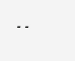۔۔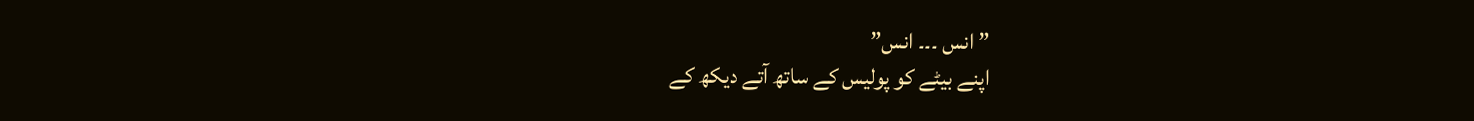” انس ۔۔۔ انس”
اپنے بیٹے کو پولیس کے ساتھ آتے دیکھ کے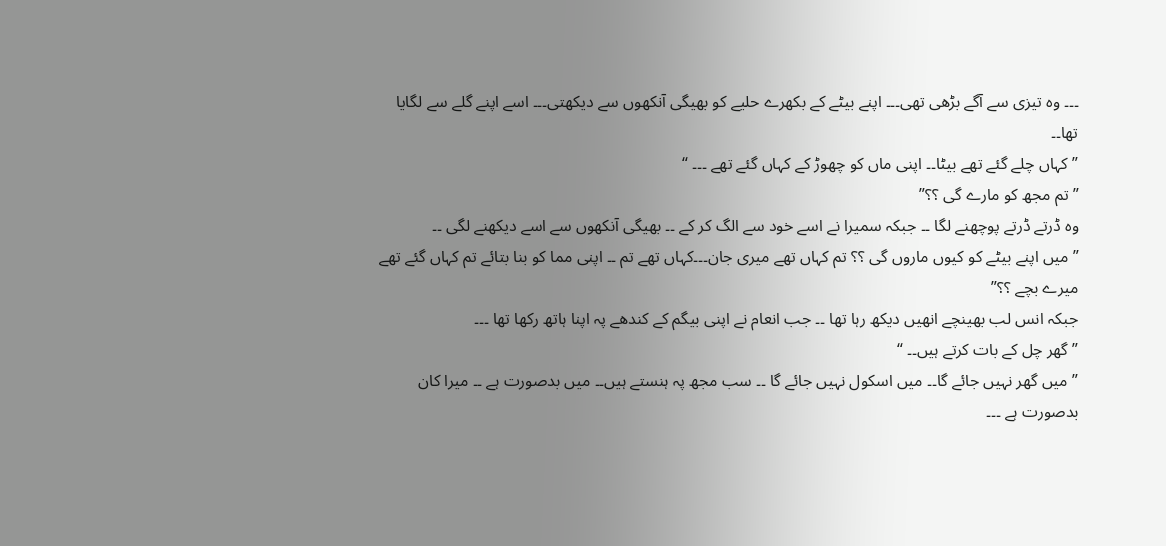۔۔۔ وہ تیزی سے آگے بڑھی تھی۔۔۔ اپنے بیٹے کے بکھرے حلیے کو بھیگی آنکھوں سے دیکھتی۔۔۔ اسے اپنے گلے سے لگایا تھا۔۔
” کہاں چلے گئے تھے بیٹا۔۔ اپنی ماں کو چھوڑ کے کہاں گئے تھے ۔۔۔ “
” تم مجھ کو مارے گی ؟؟”
وہ ڈرتے ڈرتے پوچھنے لگا ۔۔ جبکہ سمیرا نے اسے خود سے الگ کر کے ۔۔ بھیگی آنکھوں سے اسے دیکھنے لگی ۔۔
” میں اپنے بیٹے کو کیوں ماروں گی ؟؟ تم کہاں تھے میری جان۔۔۔کہاں تھے تم ۔۔ اپنی مما کو بنا بتائے تم کہاں گئے تھے میرے بچے ؟؟”
جبکہ انس لب بھینچے انھیں دیکھ رہا تھا ۔۔ جب انعام نے اپنی بیگم کے کندھے پہ اپنا ہاتھ رکھا تھا ۔۔۔
” گھر چل کے بات کرتے ہیں۔۔ “
” میں گھر نہیں جائے گا۔۔ میں اسکول نہیں جائے گا ۔۔ سب مجھ پہ ہنستے ہیں۔۔ میں بدصورت ہے ۔۔ میرا کان بدصورت ہے ۔۔۔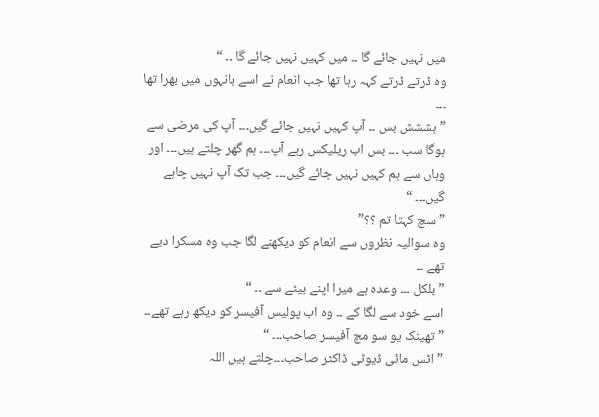میں نہیں جائے گا ۔۔ میں کہیں نہیں جائے گا ۔۔ “
وہ ڈرتے ڈرتے کہہ رہا تھا جب انعام نے اسے بانہوں میں بھرا تھا ۔۔۔
” ہششش بس ۔۔ آپ کہیں نہیں جائے گیں۔۔۔ آپ کی مرضی سے ہوگا سب ۔۔۔ بس اب ریلیکس رہے آپ۔۔۔ ہم گھر چلتے ہیں۔۔۔ اور وہاں سے ہم کہیں نہیں جائے گیں۔۔۔ جب تک آپ نہیں چاہے گیں۔۔۔ “
” سچ کہتا تم ؟؟”
وہ سوالیہ نظروں سے انعام کو دیکھنے لگا جب وہ مسکرا دیے تھے ۔۔
” بلکل ۔۔۔ وعدہ ہے میرا اپنے بیٹے سے ۔۔ “
اسے خود سے لگا کے ۔۔ وہ اب پولیس آفیسر کو دیکھ رہے تھے۔۔
” تھینک یو سو مچ آفیسر صاحب۔۔۔ “
” اٹس مائی ڈیوٹی ڈاکٹر صاحب۔۔۔چلتے ہیں اللہ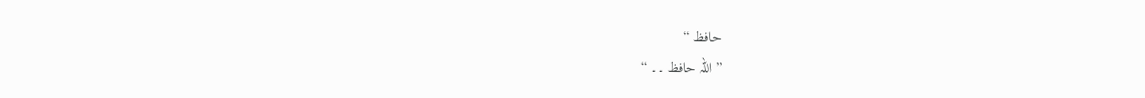حافظ “
” اللہ حافظ ۔۔ “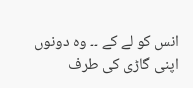انس کو لے کے ۔۔ وہ دونوں اپنی گاڑی کی طرف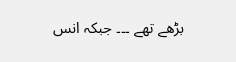بڑھے تھے ۔۔۔ جبکہ انس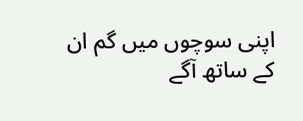اپنی سوچوں میں گم ان کے ساتھ آگے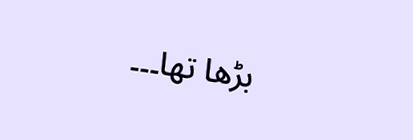بڑھا تھا۔۔۔